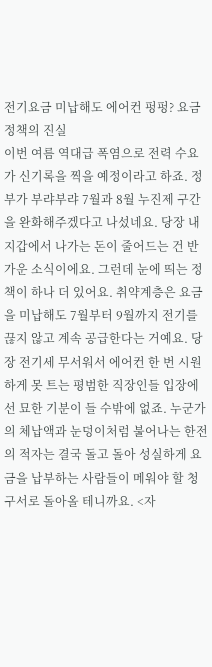전기요금 미납해도 에어컨 펑펑? 요금 정책의 진실
이번 여름 역대급 폭염으로 전력 수요가 신기록을 찍을 예정이라고 하죠. 정부가 부랴부랴 7월과 8월 누진제 구간을 완화해주겠다고 나섰네요. 당장 내 지갑에서 나가는 돈이 줄어드는 건 반가운 소식이에요. 그런데 눈에 띄는 정책이 하나 더 있어요. 취약계층은 요금을 미납해도 7월부터 9월까지 전기를 끊지 않고 계속 공급한다는 거예요. 당장 전기세 무서워서 에어컨 한 번 시원하게 못 트는 평범한 직장인들 입장에선 묘한 기분이 들 수밖에 없죠. 누군가의 체납액과 눈덩이처럼 불어나는 한전의 적자는 결국 돌고 돌아 성실하게 요금을 납부하는 사람들이 메워야 할 청구서로 돌아올 테니까요. <자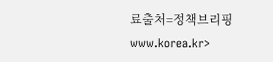료출처=정책브리핑 www.korea.kr>